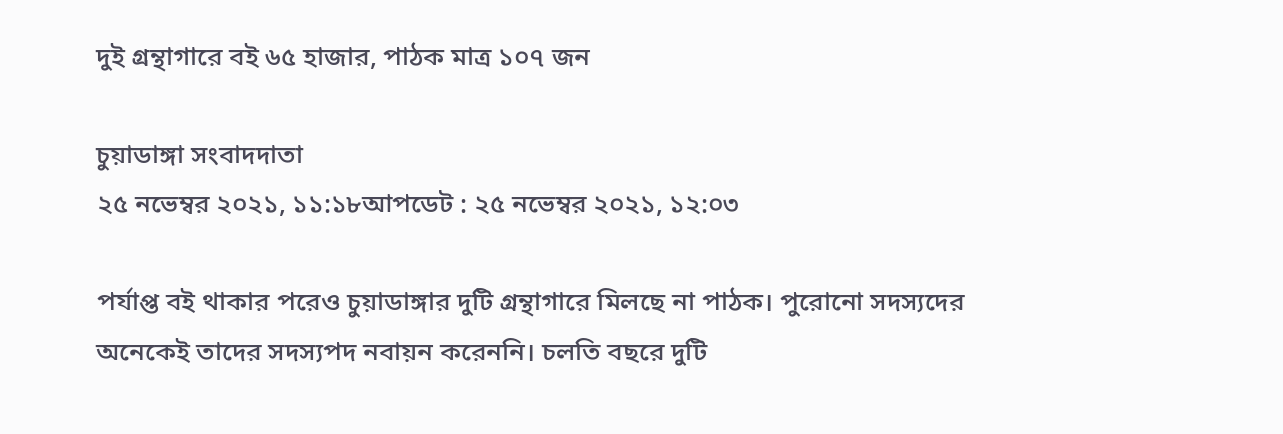দুই গ্রন্থাগারে বই ৬৫ হাজার, পাঠক মাত্র ১০৭ জন

চুয়াডাঙ্গা সংবাদদাতা
২৫ নভেম্বর ২০২১, ১১:১৮আপডেট : ২৫ নভেম্বর ২০২১, ১২:০৩

পর্যাপ্ত বই থাকার পরেও চুয়াডাঙ্গার দুটি গ্রন্থাগারে মিলছে না পাঠক। পুরোনো সদস্যদের অনেকেই তাদের সদস্যপদ নবায়ন করেননি। চলতি বছরে দুটি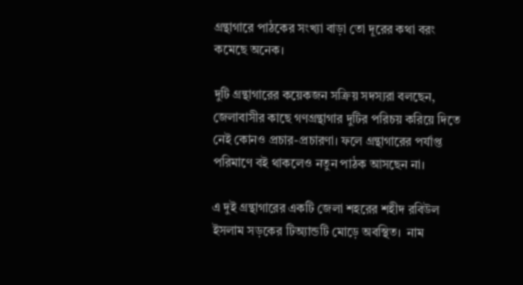গ্রন্থাগারে পাঠকের সংখ্যা বাড়া তো দূরের কথা বরং কমেছে অনেক।

দুটি গ্রন্থাগারের কয়েকজন সক্রিয় সদস্যরা বলছেন, জেলাবাসীর কাছে গণগ্রন্থাগার দুটির পরিচয় করিয়ে দিতে নেই কোনও প্রচার-প্রচারণা। ফলে গ্রন্থাগারের পর্যাপ্ত পরিমাণে বই থাকলেও নতুন পাঠক আসছেন না।

এ দুই গ্রন্থাগারের একটি জেলা শহরের শহীদ রবিউল ইসলাম সড়কের টিঅ্যান্ডটি মোড়ে অবস্থিত।  নাম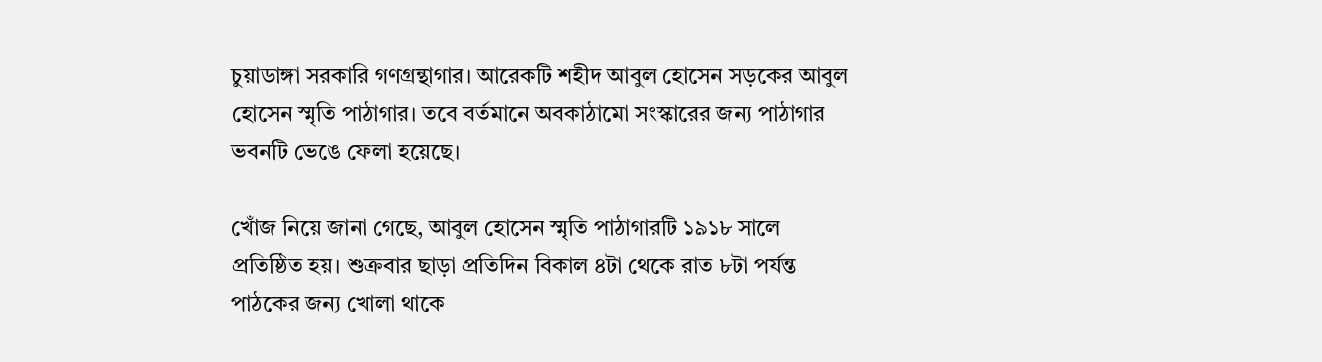চুয়াডাঙ্গা সরকারি গণগ্রন্থাগার। আরেকটি শহীদ আবুল হোসেন সড়কের আবুল হোসেন স্মৃতি পাঠাগার। তবে বর্তমানে অবকাঠামো সংস্কারের জন্য পাঠাগার ভবনটি ভেঙে ফেলা হয়েছে।

খোঁজ নিয়ে জানা গেছে, আবুল হোসেন স্মৃতি পাঠাগারটি ১৯১৮ সালে প্রতিষ্ঠিত হয়। শুক্রবার ছাড়া প্রতিদিন বিকাল ৪টা থেকে রাত ৮টা পর্যন্ত পাঠকের জন্য খোলা থাকে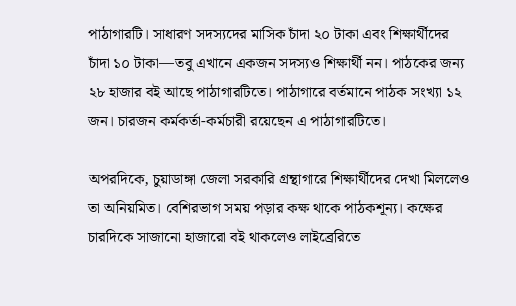পাঠাগারটি। সাধারণ সদস্যদের মাসিক চাঁদা ২০ টাকা এবং শিক্ষার্থীদের চাঁদা ১০ টাকা—তবু এখানে একজন সদস্যও শিক্ষার্থী নন। পাঠকের জন্য ২৮ হাজার বই আছে পাঠাগারটিতে। পাঠাগারে বর্তমানে পাঠক সংখ্যা ১২ জন। চারজন কর্মকর্তা-কর্মচারী রয়েছেন এ পাঠাগারটিতে।

অপরদিকে, চুয়াডাঙ্গা জেলা সরকারি গ্রন্থাগারে শিক্ষার্থীদের দেখা মিললেও তা অনিয়মিত। বেশিরভাগ সময় পড়ার কক্ষ থাকে পাঠকশূন্য। কক্ষের চারদিকে সাজানো হাজারো বই থাকলেও লাইব্রেরিতে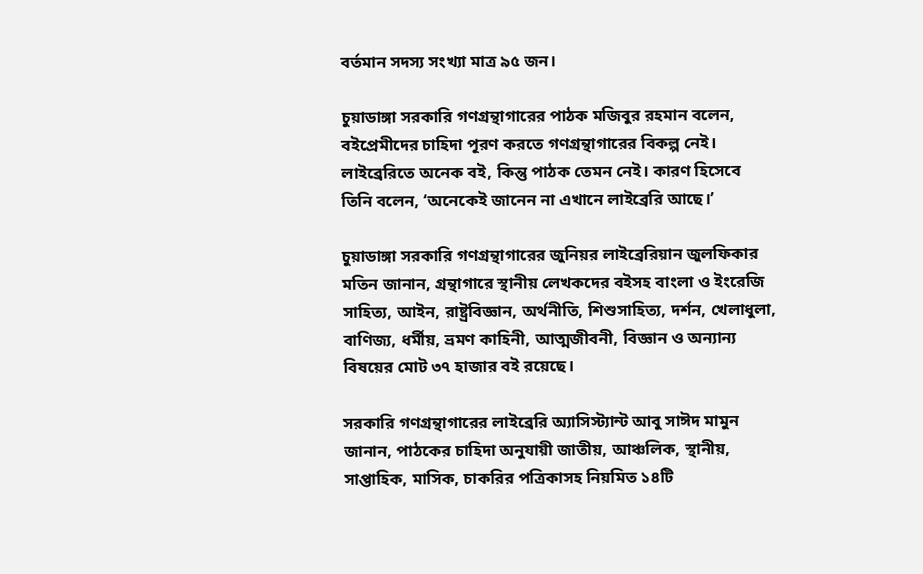বর্তমান সদস্য সংখ্যা মাত্র ৯৫ জন।

চুয়াডাঙ্গা সরকারি গণগ্রন্থাগারের পাঠক মজিবুর রহমান বলেন, বইপ্রেমীদের চাহিদা পূরণ করতে গণগ্রন্থাগারের বিকল্প নেই। লাইব্রেরিতে অনেক বই, কিন্তু পাঠক তেমন নেই। কারণ হিসেবে তিনি বলেন, ‘অনেকেই জানেন না এখানে লাইব্রেরি আছে।’

চুয়াডাঙ্গা সরকারি গণগ্রন্থাগারের জুনিয়র লাইব্রেরিয়ান জুলফিকার মতিন জানান, গ্রন্থাগারে স্থানীয় লেখকদের বইসহ বাংলা ও ইংরেজি সাহিত্য, আইন, রাষ্ট্রবিজ্ঞান, অর্থনীতি, শিশুসাহিত্য, দর্শন, খেলাধুলা, বাণিজ্য, ধর্মীয়, ভ্রমণ কাহিনী, আত্মজীবনী, বিজ্ঞান ও অন্যান্য বিষয়ের মোট ৩৭ হাজার বই রয়েছে।

সরকারি গণগ্রন্থাগারের লাইব্রেরি অ্যাসিস্ট্যান্ট আবু সাঈদ মামুন জানান, পাঠকের চাহিদা অনুযায়ী জাতীয়, আঞ্চলিক, স্থানীয়, সাপ্তাহিক, মাসিক, চাকরির পত্রিকাসহ নিয়মিত ১৪টি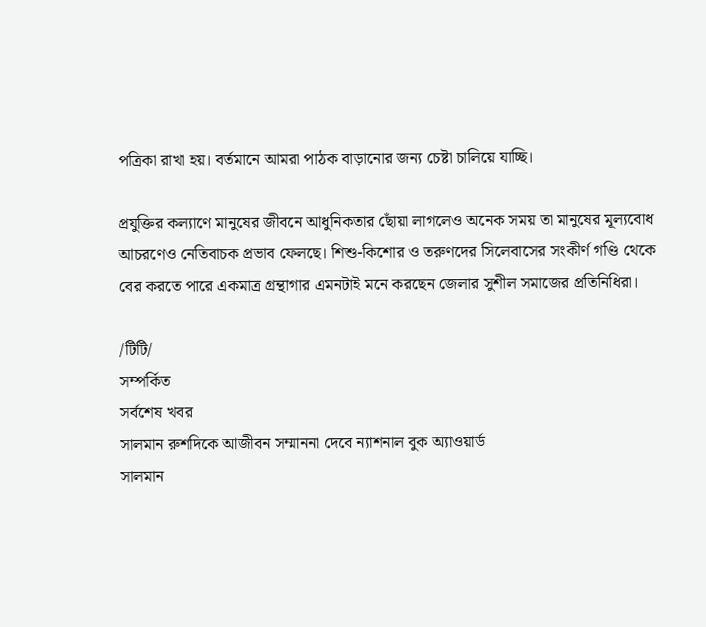পত্রিকা রাখা হয়। বর্তমানে আমরা পাঠক বাড়ানোর জন্য চেষ্টা চালিয়ে যাচ্ছি।

প্রযুক্তির কল্যাণে মানুষের জীবনে আধুনিকতার ছোঁয়া লাগলেও অনেক সময় তা মানুষের মূল্যবোধ আচরণেও নেতিবাচক প্রভাব ফেলছে। শিশু-কিশোর ও তরুণদের সিলেবাসের সংকীর্ণ গণ্ডি থেকে বের করতে পারে একমাত্র গ্রন্থাগার এমনটাই মনে করছেন জেলার সুশীল সমাজের প্রতিনিধিরা।

/টিটি/
সম্পর্কিত
সর্বশেষ খবর
সালমান রুশদিকে আজীবন সম্মাননা দেবে ন্যাশনাল বুক অ্যাওয়ার্ড
সালমান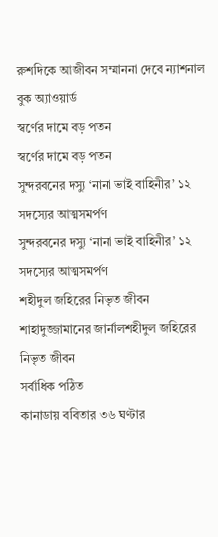রুশদিকে আজীবন সম্মাননা দেবে ন্যাশনাল বুক অ্যাওয়ার্ড
স্বর্ণের দামে বড় পতন
স্বর্ণের দামে বড় পতন
সুন্দরবনের দস্যু ‘নানা ভাই বাহিনীর’ ১২ সদস্যের আত্মসমর্পণ
সুন্দরবনের দস্যু ‘নানা ভাই বাহিনীর’ ১২ সদস্যের আত্মসমর্পণ
শহীদুল জহিরের নিভৃত জীবন
শাহাদুজ্জামানের জার্নালশহীদুল জহিরের নিভৃত জীবন
সর্বাধিক পঠিত
কানাডায় ববিতার ৩৬ ঘণ্টার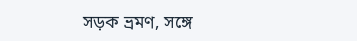সড়ক ভ্রমণ, সঙ্গে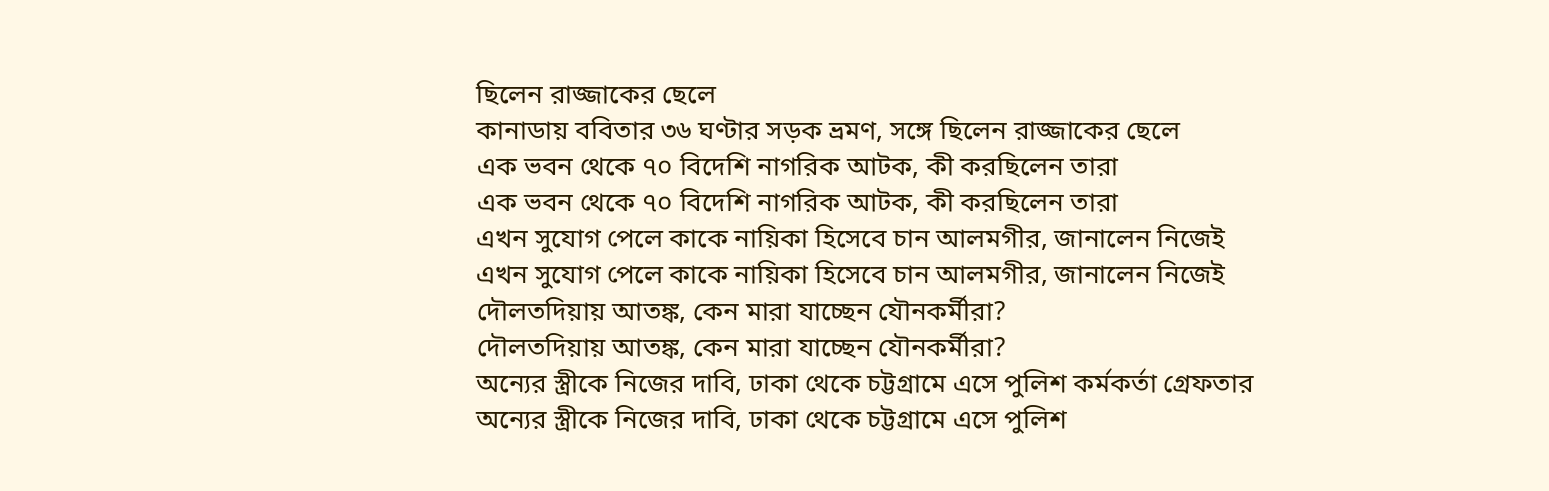ছিলেন রাজ্জাকের ছেলে
কানাডায় ববিতার ৩৬ ঘণ্টার সড়ক ভ্রমণ, সঙ্গে ছিলেন রাজ্জাকের ছেলে
এক ভবন থেকে ৭০ বিদেশি নাগরিক আটক, কী করছিলেন তারা
এক ভবন থেকে ৭০ বিদেশি নাগরিক আটক, কী করছিলেন তারা
এখন সুযোগ পেলে কাকে নায়িকা হিসেবে চান আলমগীর, জানালেন নিজেই
এখন সুযোগ পেলে কাকে নায়িকা হিসেবে চান আলমগীর, জানালেন নিজেই
দৌলতদিয়ায় আতঙ্ক, কেন মারা যাচ্ছেন যৌনকর্মীরা?
দৌলতদিয়ায় আতঙ্ক, কেন মারা যাচ্ছেন যৌনকর্মীরা?
অন্যের স্ত্রীকে নিজের দাবি, ঢাকা থেকে চট্টগ্রামে এসে পুলিশ কর্মকর্তা গ্রেফতার
অন্যের স্ত্রীকে নিজের দাবি, ঢাকা থেকে চট্টগ্রামে এসে পুলিশ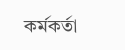কর্মকর্তা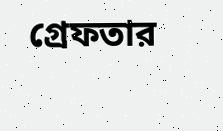গ্রেফতার